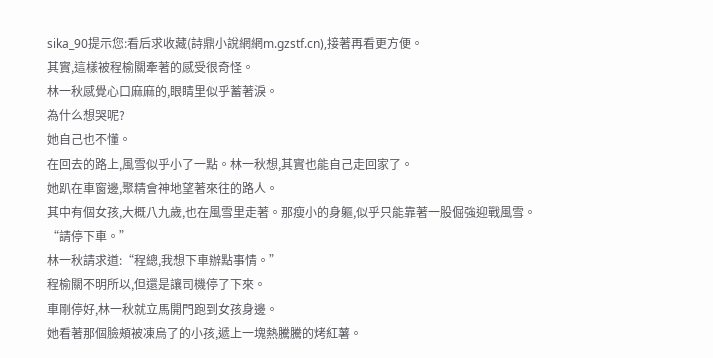sika_90提示您:看后求收藏(詩鼎小說網網m.gzstf.cn),接著再看更方便。
其實,這樣被程榆關牽著的感受很奇怪。
林一秋感覺心口麻麻的,眼睛里似乎蓄著淚。
為什么想哭呢?
她自己也不懂。
在回去的路上,風雪似乎小了一點。林一秋想,其實也能自己走回家了。
她趴在車窗邊,聚精會神地望著來往的路人。
其中有個女孩,大概八九歲,也在風雪里走著。那瘦小的身軀,似乎只能靠著一股倔強迎戰風雪。
“請停下車。”
林一秋請求道:“程總,我想下車辦點事情。”
程榆關不明所以,但還是讓司機停了下來。
車剛停好,林一秋就立馬開門跑到女孩身邊。
她看著那個臉頰被凍烏了的小孩,遞上一塊熱騰騰的烤紅薯。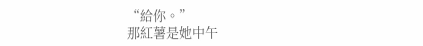“給你。”
那紅薯是她中午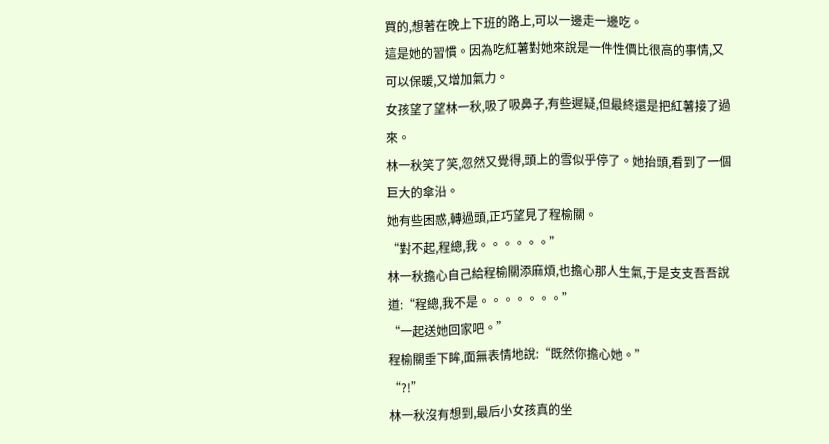買的,想著在晚上下班的路上,可以一邊走一邊吃。
這是她的習慣。因為吃紅薯對她來說是一件性價比很高的事情,又可以保暖,又增加氣力。
女孩望了望林一秋,吸了吸鼻子,有些遲疑,但最終還是把紅薯接了過來。
林一秋笑了笑,忽然又覺得,頭上的雪似乎停了。她抬頭,看到了一個巨大的傘沿。
她有些困惑,轉過頭,正巧望見了程榆關。
“對不起,程總,我。。。。。。”
林一秋擔心自己給程榆關添麻煩,也擔心那人生氣,于是支支吾吾說道:“程總,我不是。。。。。。。”
“一起送她回家吧。”
程榆關垂下眸,面無表情地說:“既然你擔心她。”
“?!”
林一秋沒有想到,最后小女孩真的坐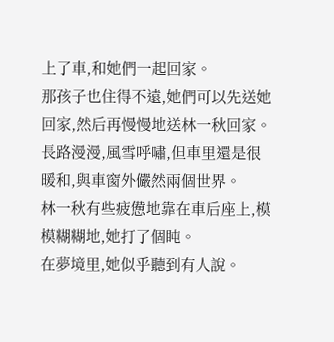上了車,和她們一起回家。
那孩子也住得不遠,她們可以先送她回家,然后再慢慢地送林一秋回家。
長路漫漫,風雪呼嘯,但車里還是很暖和,與車窗外儼然兩個世界。
林一秋有些疲憊地靠在車后座上,模模糊糊地,她打了個盹。
在夢境里,她似乎聽到有人說。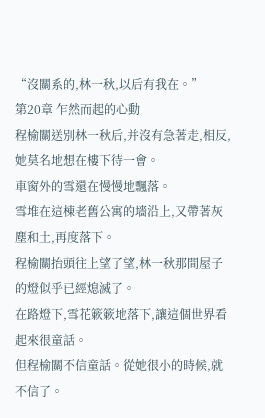“沒關系的,林一秋,以后有我在。”
第20章 乍然而起的心動
程榆關送別林一秋后,并沒有急著走,相反,她莫名地想在樓下待一會。
車窗外的雪還在慢慢地飄落。
雪堆在這棟老舊公寓的墻沿上,又帶著灰塵和土,再度落下。
程榆關抬頭往上望了望,林一秋那間屋子的燈似乎已經熄滅了。
在路燈下,雪花簌簌地落下,讓這個世界看起來很童話。
但程榆關不信童話。從她很小的時候,就不信了。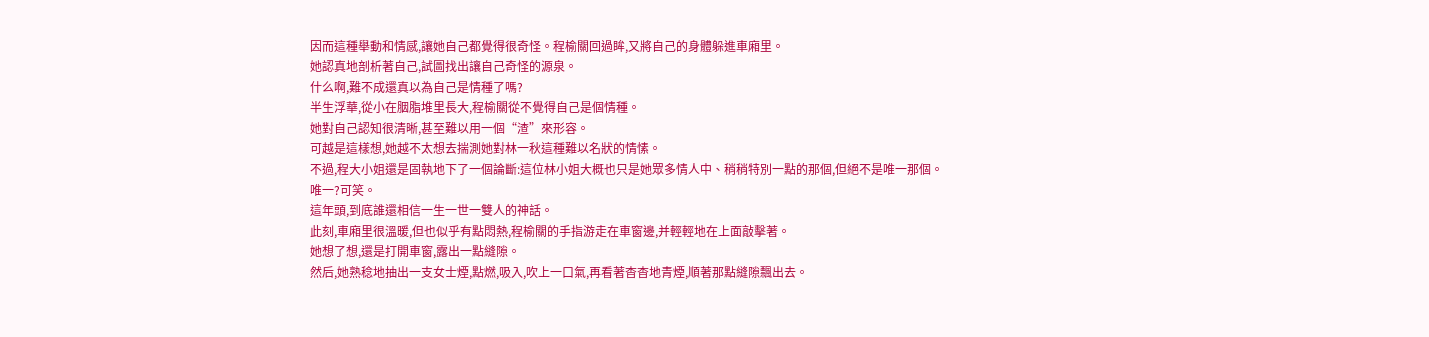因而這種舉動和情感,讓她自己都覺得很奇怪。程榆關回過眸,又將自己的身體躲進車廂里。
她認真地剖析著自己,試圖找出讓自己奇怪的源泉。
什么啊,難不成還真以為自己是情種了嗎?
半生浮華,從小在胭脂堆里長大,程榆關從不覺得自己是個情種。
她對自己認知很清晰,甚至難以用一個“渣”來形容。
可越是這樣想,她越不太想去揣測她對林一秋這種難以名狀的情愫。
不過,程大小姐還是固執地下了一個論斷:這位林小姐大概也只是她眾多情人中、稍稍特別一點的那個,但絕不是唯一那個。
唯一?可笑。
這年頭,到底誰還相信一生一世一雙人的神話。
此刻,車廂里很溫暖,但也似乎有點悶熱,程榆關的手指游走在車窗邊,并輕輕地在上面敲擊著。
她想了想,還是打開車窗,露出一點縫隙。
然后,她熟稔地抽出一支女士煙,點燃,吸入,吹上一口氣,再看著杳杳地青煙,順著那點縫隙飄出去。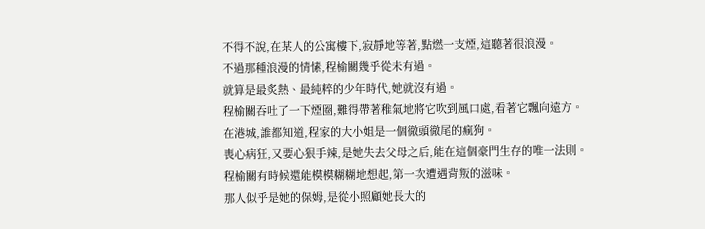不得不說,在某人的公寓樓下,寂靜地等著,點燃一支煙,這聽著很浪漫。
不過那種浪漫的情愫,程榆關幾乎從未有過。
就算是最炙熱、最純粹的少年時代,她就沒有過。
程榆關吞吐了一下煙圈,難得帶著稚氣地將它吹到風口處,看著它飄向遠方。
在港城,誰都知道,程家的大小姐是一個徹頭徹尾的瘋狗。
喪心病狂,又要心狠手辣,是她失去父母之后,能在這個豪門生存的唯一法則。
程榆關有時候還能模模糊糊地想起,第一次遭遇背叛的滋味。
那人似乎是她的保姆,是從小照顧她長大的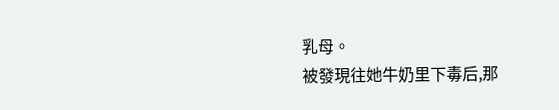乳母。
被發現往她牛奶里下毒后,那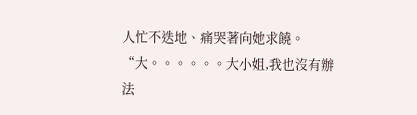人忙不迭地、痛哭著向她求饒。
“大。。。。。。大小姐,我也沒有辦法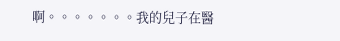啊。。。。。。。我的兒子在醫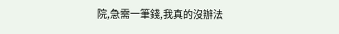院,急需一筆錢,我真的沒辦法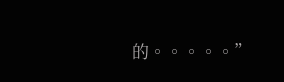的。。。。。”